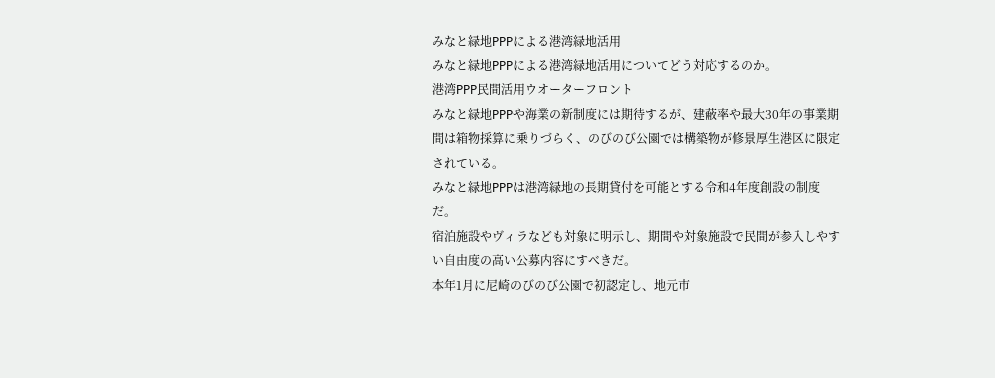みなと緑地PPPによる港湾緑地活用
みなと緑地PPPによる港湾緑地活用についてどう対応するのか。
港湾PPP民間活用ウオーターフロント
みなと緑地PPPや海業の新制度には期待するが、建蔽率や最大30年の事業期間は箱物採算に乗りづらく、のびのび公園では構築物が修景厚生港区に限定されている。
みなと緑地PPPは港湾緑地の長期貸付を可能とする令和4年度創設の制度だ。
宿泊施設やヴィラなども対象に明示し、期間や対象施設で民間が参入しやすい自由度の高い公募内容にすべきだ。
本年1月に尼崎のびのび公園で初認定し、地元市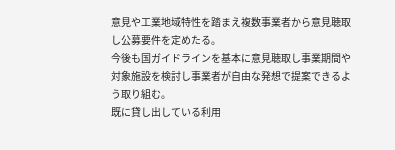意見や工業地域特性を踏まえ複数事業者から意見聴取し公募要件を定めたる。
今後も国ガイドラインを基本に意見聴取し事業期間や対象施設を検討し事業者が自由な発想で提案できるよう取り組む。
既に貸し出している利用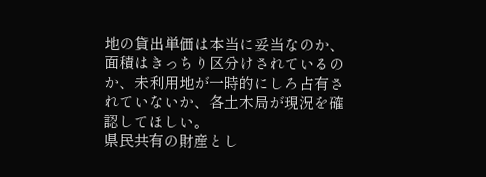地の貸出単価は本当に妥当なのか、面積はきっちり区分けされているのか、未利用地が一時的にしろ占有されていないか、各土木局が現況を確認してほしい。
県民共有の財産とし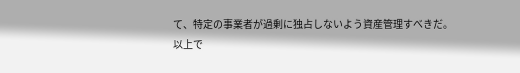て、特定の事業者が過剰に独占しないよう資産管理すべきだ。
以上で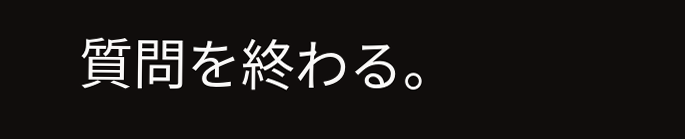質問を終わる。